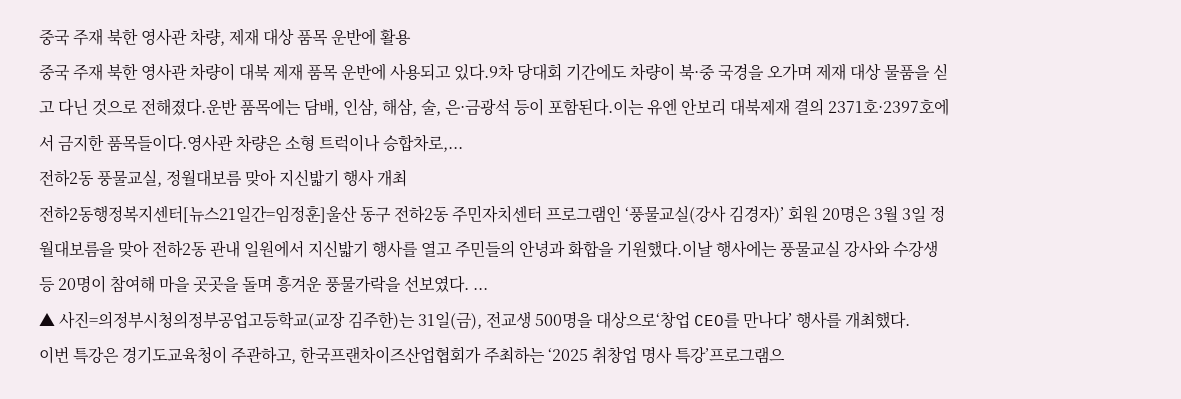중국 주재 북한 영사관 차량, 제재 대상 품목 운반에 활용
중국 주재 북한 영사관 차량이 대북 제재 품목 운반에 사용되고 있다.9차 당대회 기간에도 차량이 북·중 국경을 오가며 제재 대상 물품을 싣고 다닌 것으로 전해졌다.운반 품목에는 담배, 인삼, 해삼, 술, 은·금광석 등이 포함된다.이는 유엔 안보리 대북제재 결의 2371호·2397호에서 금지한 품목들이다.영사관 차량은 소형 트럭이나 승합차로,...
전하2동 풍물교실, 정월대보름 맞아 지신밟기 행사 개최
전하2동행정복지센터[뉴스21일간=임정훈]울산 동구 전하2동 주민자치센터 프로그램인 ‘풍물교실(강사 김경자)’ 회원 20명은 3월 3일 정월대보름을 맞아 전하2동 관내 일원에서 지신밟기 행사를 열고 주민들의 안녕과 화합을 기원했다.이날 행사에는 풍물교실 강사와 수강생 등 20명이 참여해 마을 곳곳을 돌며 흥겨운 풍물가락을 선보였다. ...
▲ 사진=의정부시청의정부공업고등학교(교장 김주한)는 31일(금), 전교생 500명을 대상으로‘창업 CEO를 만나다’ 행사를 개최했다.
이번 특강은 경기도교육청이 주관하고, 한국프랜차이즈산업협회가 주최하는 ‘2025 취창업 명사 특강’프로그램으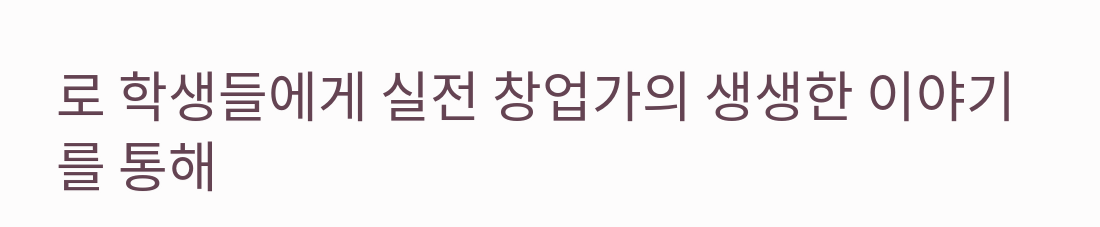로 학생들에게 실전 창업가의 생생한 이야기를 통해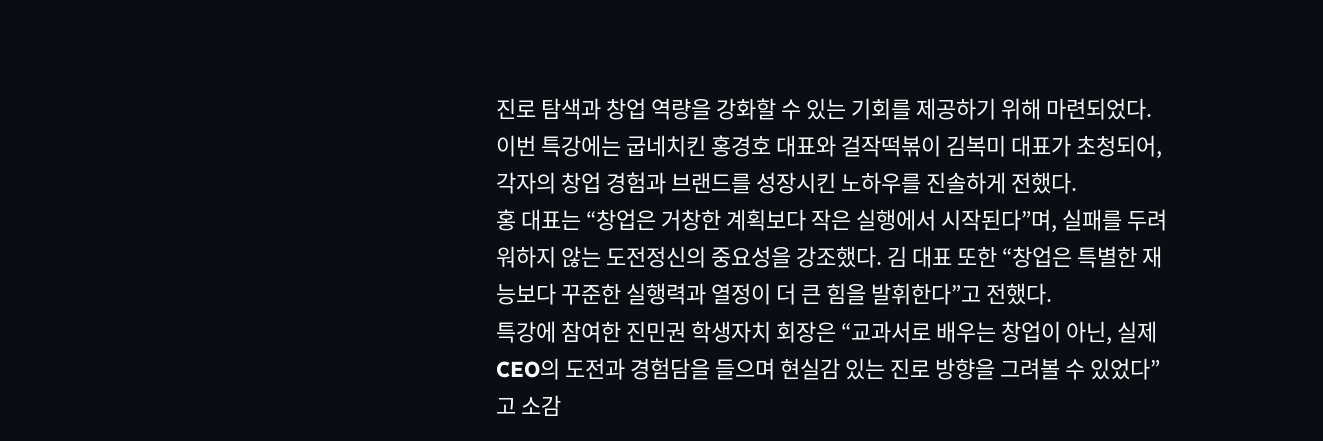진로 탐색과 창업 역량을 강화할 수 있는 기회를 제공하기 위해 마련되었다.
이번 특강에는 굽네치킨 홍경호 대표와 걸작떡볶이 김복미 대표가 초청되어, 각자의 창업 경험과 브랜드를 성장시킨 노하우를 진솔하게 전했다.
홍 대표는 “창업은 거창한 계획보다 작은 실행에서 시작된다”며, 실패를 두려워하지 않는 도전정신의 중요성을 강조했다. 김 대표 또한 “창업은 특별한 재능보다 꾸준한 실행력과 열정이 더 큰 힘을 발휘한다”고 전했다.
특강에 참여한 진민권 학생자치 회장은 “교과서로 배우는 창업이 아닌, 실제 CEO의 도전과 경험담을 들으며 현실감 있는 진로 방향을 그려볼 수 있었다”고 소감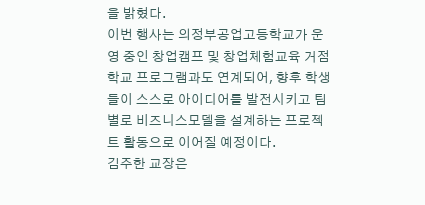을 밝혔다.
이번 행사는 의정부공업고등학교가 운영 중인 창업캠프 및 창업체험교육 거점학교 프로그램과도 연계되어, 향후 학생들이 스스로 아이디어를 발전시키고 팀별로 비즈니스모델을 설계하는 프로젝트 활동으로 이어질 예정이다.
김주한 교장은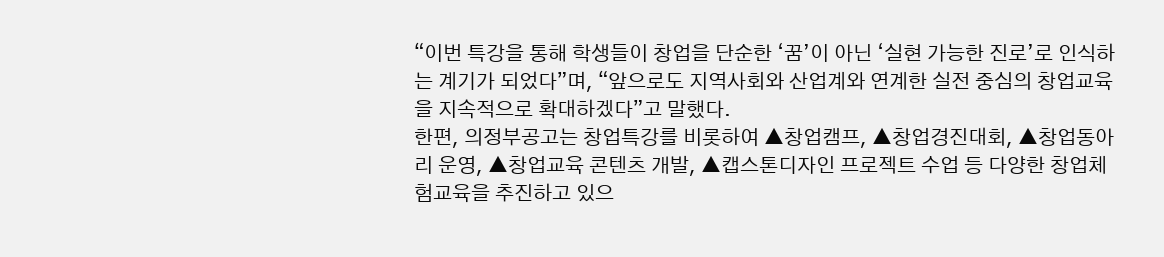“이번 특강을 통해 학생들이 창업을 단순한 ‘꿈’이 아닌 ‘실현 가능한 진로’로 인식하는 계기가 되었다”며, “앞으로도 지역사회와 산업계와 연계한 실전 중심의 창업교육을 지속적으로 확대하겠다”고 말했다.
한편, 의정부공고는 창업특강를 비롯하여 ▲창업캠프, ▲창업경진대회, ▲창업동아리 운영, ▲창업교육 콘텐츠 개발, ▲캡스톤디자인 프로젝트 수업 등 다양한 창업체험교육을 추진하고 있으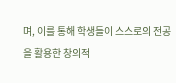며, 이를 통해 학생들이 스스로의 전공을 활용한 창의적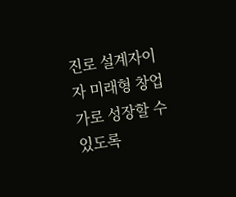진로 설계자이자 미래형 창업가로 성장할 수 있도록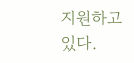지원하고 있다.